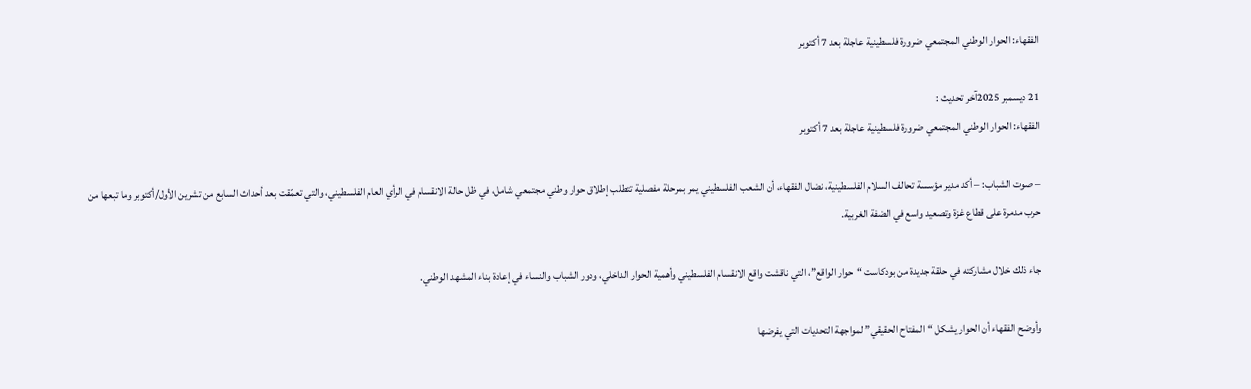الفقهاء: الحوار الوطني المجتمعي ضرورة فلسطينية عاجلة بعد 7 أكتوبر

21 ديسمبر 2025آخر تحديث :
الفقهاء: الحوار الوطني المجتمعي ضرورة فلسطينية عاجلة بعد 7 أكتوبر

– صوت الشباب: – أكد مدير مؤسسة تحالف السلام الفلسطينية، نضال الفقهاء، أن الشعب الفلسطيني يمر بمرحلة مفصلية تتطلب إطلاق حوار وطني مجتمعي شامل، في ظل حالة الانقسام في الرأي العام الفلسطيني، والتي تعمّقت بعد أحداث السابع من تشرين الأول/أكتوبر وما تبعها من حرب مدمرة على قطاع غزة وتصعيد واسع في الضفة الغربية.

جاء ذلك خلال مشاركته في حلقة جديدة من بودكاست “حوار الواقع”، التي ناقشت واقع الانقسام الفلسطيني وأهمية الحوار الداخلي، ودور الشباب والنساء في إعادة بناء المشهد الوطني.

وأوضح الفقهاء أن الحوار يشكل “المفتاح الحقيقي” لمواجهة التحديات التي يفرضها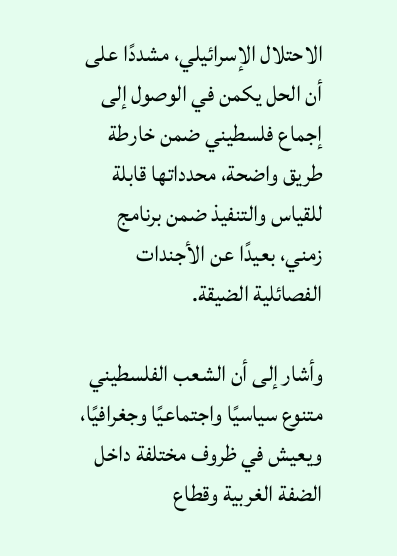الاحتلال الإسرائيلي، مشددًا على أن الحل يكمن في الوصول إلى إجماع فلسطيني ضمن خارطة طريق واضحة، محدداتها قابلة للقياس والتنفيذ ضمن برنامج زمني، بعيدًا عن الأجندات الفصائلية الضيقة.

وأشار إلى أن الشعب الفلسطيني متنوع سياسيًا واجتماعيًا وجغرافيًا، ويعيش في ظروف مختلفة داخل الضفة الغربية وقطاع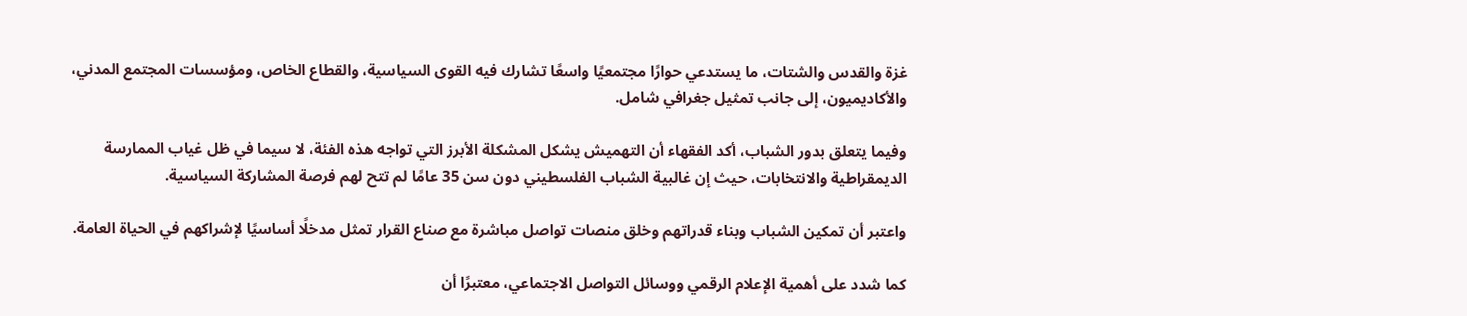غزة والقدس والشتات، ما يستدعي حوارًا مجتمعيًا واسعًا تشارك فيه القوى السياسية، والقطاع الخاص، ومؤسسات المجتمع المدني، والأكاديميون، إلى جانب تمثيل جغرافي شامل.

وفيما يتعلق بدور الشباب، أكد الفقهاء أن التهميش يشكل المشكلة الأبرز التي تواجه هذه الفئة، لا سيما في ظل غياب الممارسة الديمقراطية والانتخابات، حيث إن غالبية الشباب الفلسطيني دون سن 35 عامًا لم تتح لهم فرصة المشاركة السياسية.

واعتبر أن تمكين الشباب وبناء قدراتهم وخلق منصات تواصل مباشرة مع صناع القرار تمثل مدخلًا أساسيًا لإشراكهم في الحياة العامة.

كما شدد على أهمية الإعلام الرقمي ووسائل التواصل الاجتماعي، معتبرًا أن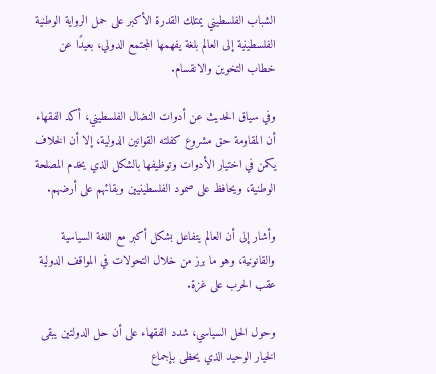الشباب الفلسطيني يمتلك القدرة الأكبر على حمل الرواية الوطنية الفلسطينية إلى العالم بلغة يفهمها المجتمع الدولي، بعيدًا عن خطاب التخوين والانقسام.

وفي سياق الحديث عن أدوات النضال الفلسطيني، أكد الفقهاء أن المقاومة حق مشروع كفلته القوانين الدولية، إلا أن الخلاف يكمن في اختيار الأدوات وتوظيفها بالشكل الذي يخدم المصلحة الوطنية، ويحافظ على صمود الفلسطينيين وبقائهم على أرضهم.

وأشار إلى أن العالم يتفاعل بشكل أكبر مع اللغة السياسية والقانونية، وهو ما برز من خلال التحولات في المواقف الدولية عقب الحرب على غزة.

وحول الحل السياسي، شدد الفقهاء على أن حل الدولتين يبقى الخيار الوحيد الذي يحظى بإجماع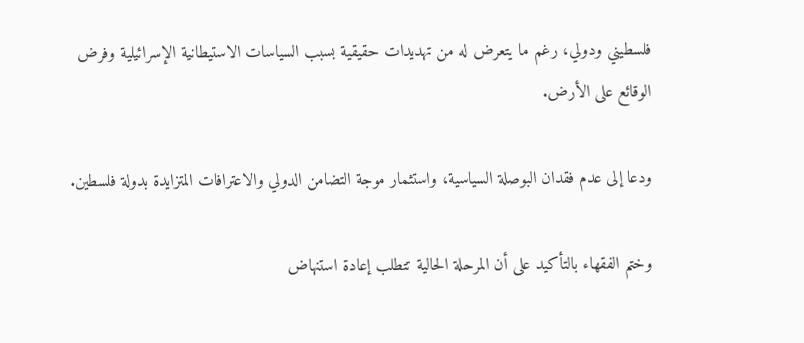فلسطيني ودولي، رغم ما يتعرض له من تهديدات حقيقية بسبب السياسات الاستيطانية الإسرائيلية وفرض الوقائع على الأرض.

ودعا إلى عدم فقدان البوصلة السياسية، واستثمار موجة التضامن الدولي والاعترافات المتزايدة بدولة فلسطين.

وختم الفقهاء بالتأكيد على أن المرحلة الحالية تتطلب إعادة استنهاض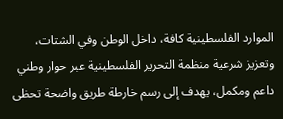الموارد الفلسطينية كافة، داخل الوطن وفي الشتات، وتعزيز شرعية منظمة التحرير الفلسطينية عبر حوار وطني داعم ومكمل، يهدف إلى رسم خارطة طريق واضحة تحظى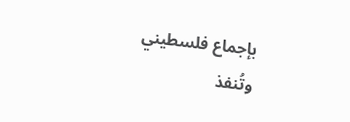بإجماع فلسطيني وتُنفذ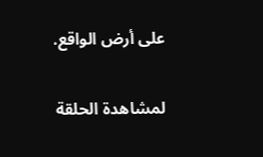على أرض الواقع.

لمشاهدة الحلقة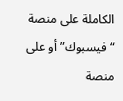الكاملة على منصة “فيسبوك” أو على منصة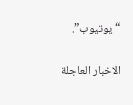“يوتيوب”.

الاخبار العاجلة